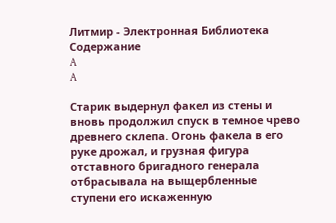Литмир - Электронная Библиотека
Содержание
A
A

Старик выдернул факел из стены и вновь продолжил спуск в темное чрево древнего склепа. Огонь факела в его руке дрожал, и грузная фигура отставного бригадного генерала отбрасывала на выщербленные ступени его искаженную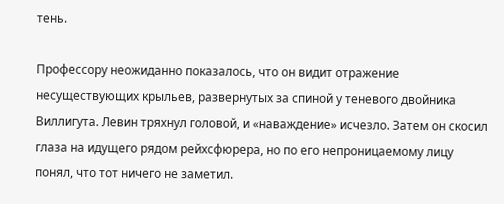тень.

Профессору неожиданно показалось, что он видит отражение несуществующих крыльев, развернутых за спиной у теневого двойника Виллигута. Левин тряхнул головой, и «наваждение» исчезло. Затем он скосил глаза на идущего рядом рейхсфюрера, но по его непроницаемому лицу понял, что тот ничего не заметил.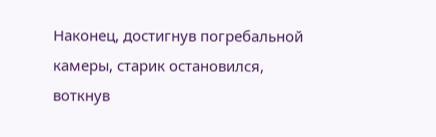Наконец, достигнув погребальной камеры, старик остановился, воткнув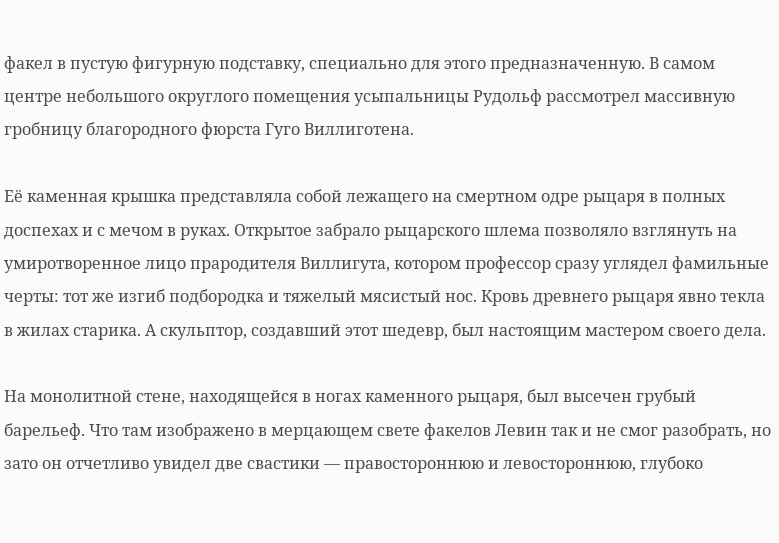факел в пустую фигурную подставку, специально для этого предназначенную. В самом центре небольшого округлого помещения усыпальницы Рудольф рассмотрел массивную гробницу благородного фюрста Гуго Виллиготена.

Её каменная крышка представляла собой лежащего на смертном одре рыцаря в полных доспехах и с мечом в руках. Открытое забрало рыцарского шлема позволяло взглянуть на умиротворенное лицо прародителя Виллигута, котором профессор сразу углядел фамильные черты: тот же изгиб подбородка и тяжелый мясистый нос. Кровь древнего рыцаря явно текла в жилах старика. А скульптор, создавший этот шедевр, был настоящим мастером своего дела.

На монолитной стене, находящейся в ногах каменного рыцаря, был высечен грубый барельеф. Что там изображено в мерцающем свете факелов Левин так и не смог разобрать, но зато он отчетливо увидел две свастики — правостороннюю и левостороннюю, глубоко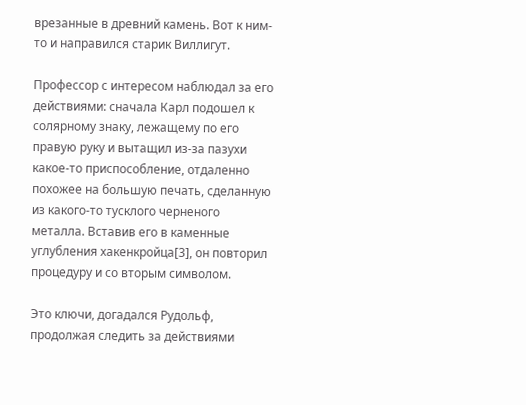врезанные в древний камень. Вот к ним-то и направился старик Виллигут.

Профессор с интересом наблюдал за его действиями: сначала Карл подошел к солярному знаку, лежащему по его правую руку и вытащил из-за пазухи какое-то приспособление, отдаленно похожее на большую печать, сделанную из какого-то тусклого черненого металла. Вставив его в каменные углубления хакенкройца[3], он повторил процедуру и со вторым символом.

Это ключи, догадался Рудольф, продолжая следить за действиями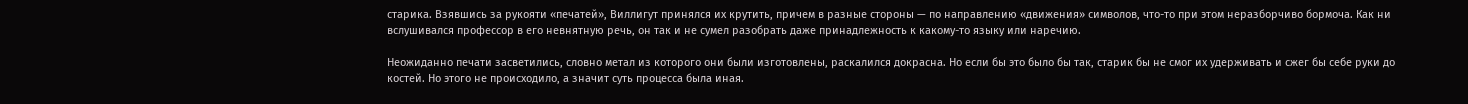старика. Взявшись за рукояти «печатей», Виллигут принялся их крутить, причем в разные стороны — по направлению «движения» символов, что-то при этом неразборчиво бормоча. Как ни вслушивался профессор в его невнятную речь, он так и не сумел разобрать даже принадлежность к какому-то языку или наречию.

Неожиданно печати засветились, словно метал из которого они были изготовлены, раскалился докрасна. Но если бы это было бы так, старик бы не смог их удерживать и сжег бы себе руки до костей. Но этого не происходило, а значит суть процесса была иная.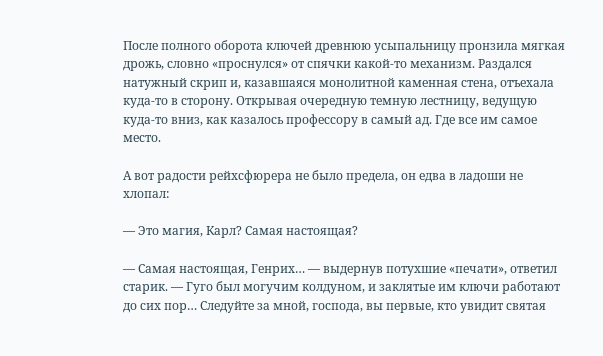После полного оборота ключей древнюю усыпальницу пронзила мягкая дрожь, словно «проснулся» от спячки какой-то механизм. Раздался натужный скрип и, казавшаяся монолитной каменная стена, отъехала куда-то в сторону. Открывая очередную темную лестницу, ведущую куда-то вниз, как казалось профессору в самый ад. Где все им самое место.

А вот радости рейхсфюрера не было предела, он едва в ладоши не хлопал:

— Это магия, Карл? Самая настоящая?

— Самая настоящая, Генрих… — выдернув потухшие «печати», ответил старик. — Гуго был могучим колдуном, и заклятые им ключи работают до сих пор… Следуйте за мной, господа, вы первые, кто увидит святая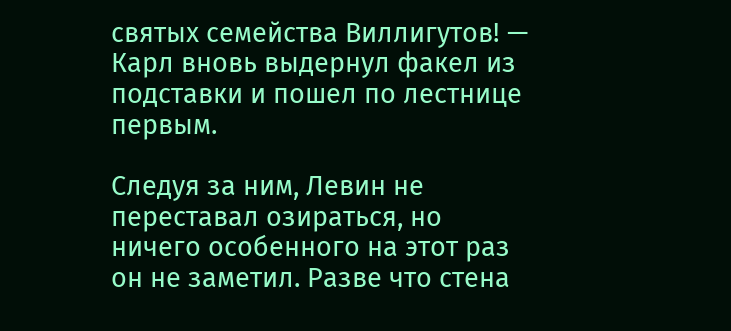святых семейства Виллигутов! — Карл вновь выдернул факел из подставки и пошел по лестнице первым.

Следуя за ним, Левин не переставал озираться, но ничего особенного на этот раз он не заметил. Разве что стена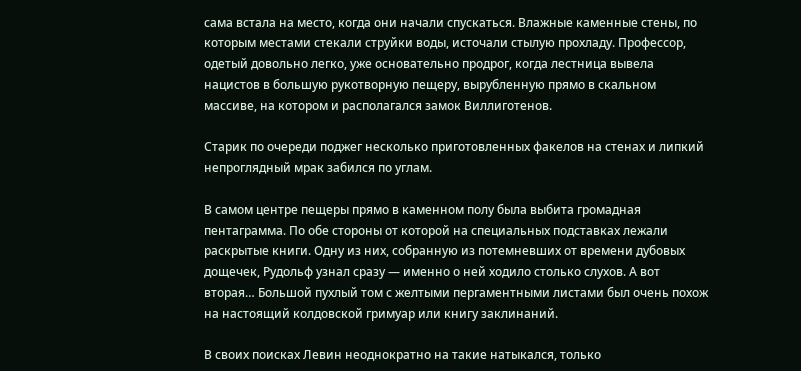сама встала на место, когда они начали спускаться. Влажные каменные стены, по которым местами стекали струйки воды, источали стылую прохладу. Профессор, одетый довольно легко, уже основательно продрог, когда лестница вывела нацистов в большую рукотворную пещеру, вырубленную прямо в скальном массиве, на котором и располагался замок Виллиготенов.

Старик по очереди поджег несколько приготовленных факелов на стенах и липкий непроглядный мрак забился по углам.

В самом центре пещеры прямо в каменном полу была выбита громадная пентаграмма. По обе стороны от которой на специальных подставках лежали раскрытые книги. Одну из них, собранную из потемневших от времени дубовых дощечек, Рудольф узнал сразу — именно о ней ходило столько слухов. А вот вторая… Большой пухлый том с желтыми пергаментными листами был очень похож на настоящий колдовской гримуар или книгу заклинаний.

В своих поисках Левин неоднократно на такие натыкался, только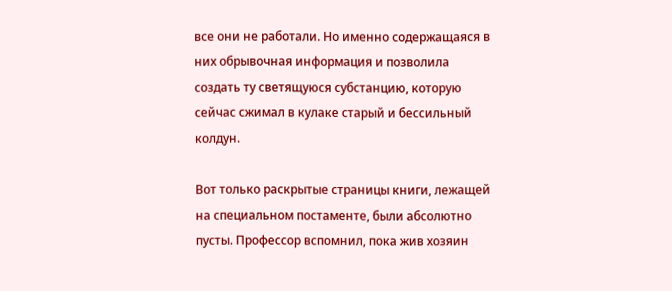все они не работали. Но именно содержащаяся в них обрывочная информация и позволила создать ту светящуюся субстанцию, которую сейчас сжимал в кулаке старый и бессильный колдун.

Вот только раскрытые страницы книги, лежащей на специальном постаменте, были абсолютно пусты. Профессор вспомнил, пока жив хозяин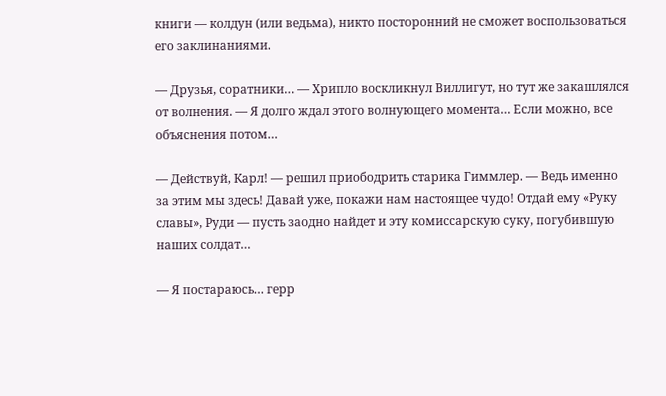книги — колдун (или ведьма), никто посторонний не сможет воспользоваться его заклинаниями.

— Друзья, соратники… — Хрипло воскликнул Виллигут, но тут же закашлялся от волнения. — Я долго ждал этого волнующего момента… Если можно, все объяснения потом…

— Действуй, Карл! — решил приободрить старика Гиммлер. — Ведь именно за этим мы здесь! Давай уже, покажи нам настоящее чудо! Отдай ему «Руку славы», Руди — пусть заодно найдет и эту комиссарскую суку, погубившую наших солдат…

— Я постараюсь… герр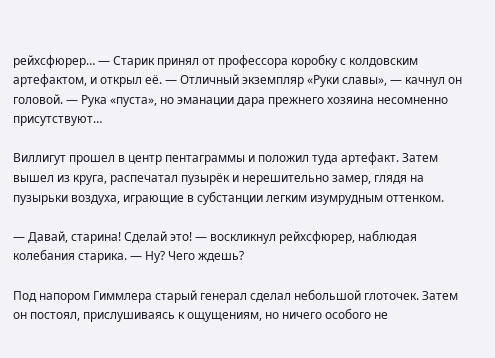рейхсфюрер… — Старик принял от профессора коробку с колдовским артефактом, и открыл её. — Отличный экземпляр «Руки славы», — качнул он головой. — Рука «пуста», но эманации дара прежнего хозяина несомненно присутствуют…

Виллигут прошел в центр пентаграммы и положил туда артефакт. Затем вышел из круга, распечатал пузырёк и нерешительно замер, глядя на пузырьки воздуха, играющие в субстанции легким изумрудным оттенком.

— Давай, старина! Сделай это! — воскликнул рейхсфюрер, наблюдая колебания старика. — Ну? Чего ждешь?

Под напором Гиммлера старый генерал сделал небольшой глоточек. Затем он постоял, прислушиваясь к ощущениям, но ничего особого не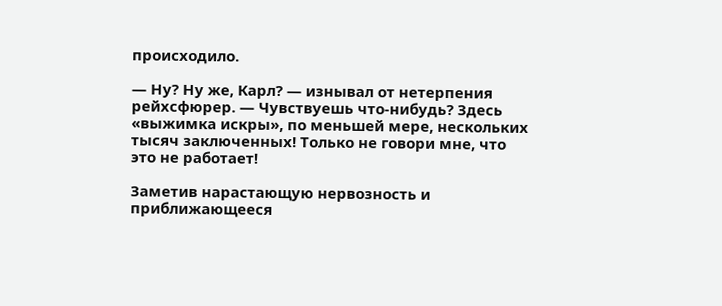происходило.

— Ну? Ну же, Карл? — изнывал от нетерпения рейхсфюрер. — Чувствуешь что-нибудь? Здесь «выжимка искры», по меньшей мере, нескольких тысяч заключенных! Только не говори мне, что это не работает!

Заметив нарастающую нервозность и приближающееся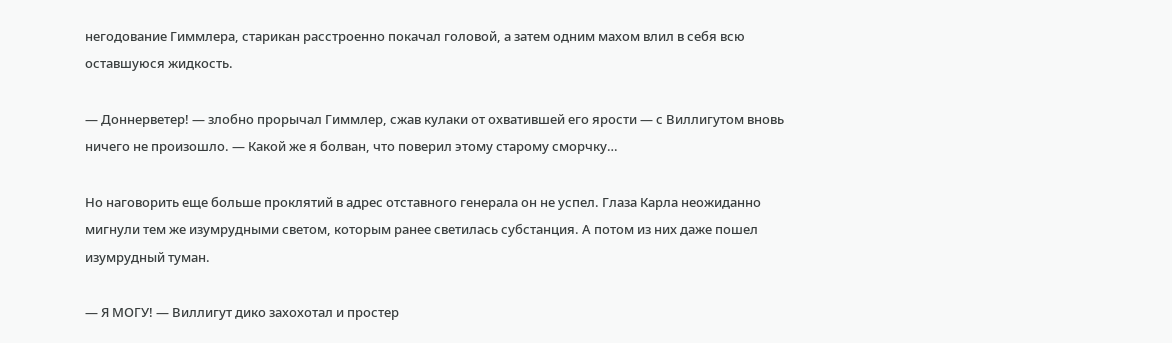негодование Гиммлера, старикан расстроенно покачал головой, а затем одним махом влил в себя всю оставшуюся жидкость.

— Доннерветер! — злобно прорычал Гиммлер, сжав кулаки от охватившей его ярости — с Виллигутом вновь ничего не произошло. — Какой же я болван, что поверил этому старому сморчку…

Но наговорить еще больше проклятий в адрес отставного генерала он не успел. Глаза Карла неожиданно мигнули тем же изумрудными светом, которым ранее светилась субстанция. А потом из них даже пошел изумрудный туман.

— Я МОГУ! — Виллигут дико захохотал и простер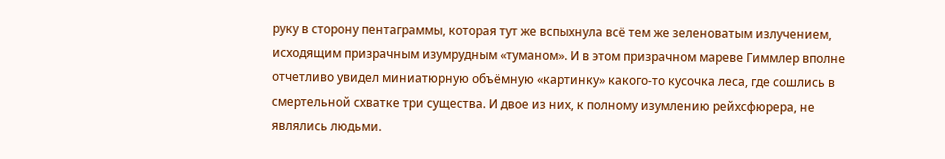руку в сторону пентаграммы, которая тут же вспыхнула всё тем же зеленоватым излучением, исходящим призрачным изумрудным «туманом». И в этом призрачном мареве Гиммлер вполне отчетливо увидел миниатюрную объёмную «картинку» какого-то кусочка леса, где сошлись в смертельной схватке три существа. И двое из них, к полному изумлению рейхсфюрера, не являлись людьми.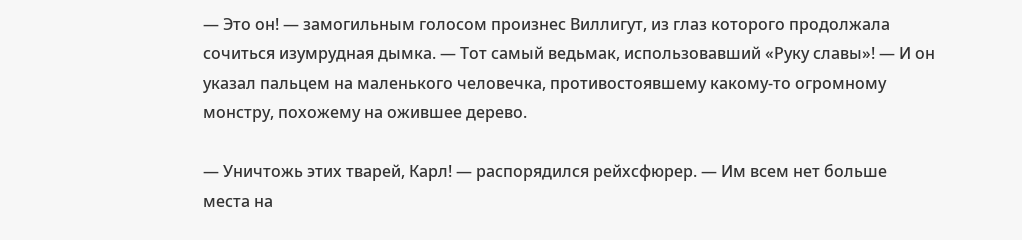— Это он! — замогильным голосом произнес Виллигут, из глаз которого продолжала сочиться изумрудная дымка. — Тот самый ведьмак, использовавший «Руку славы»! — И он указал пальцем на маленького человечка, противостоявшему какому-то огромному монстру, похожему на ожившее дерево.

— Уничтожь этих тварей, Карл! — распорядился рейхсфюрер. — Им всем нет больше места на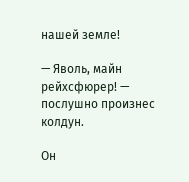нашей земле!

— Яволь, майн рейхсфюрер! — послушно произнес колдун.

Он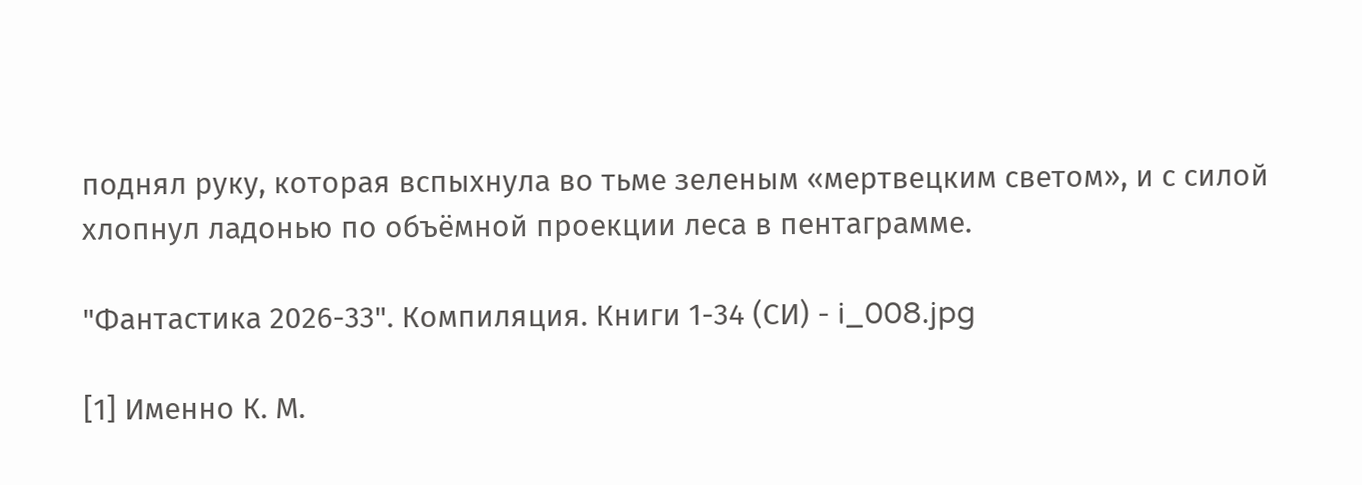поднял руку, которая вспыхнула во тьме зеленым «мертвецким светом», и с силой хлопнул ладонью по объёмной проекции леса в пентаграмме.

"Фантастика 2026-33". Компиляция. Книги 1-34 (СИ) - i_008.jpg

[1] Именно К. М.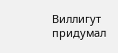Виллигут придумал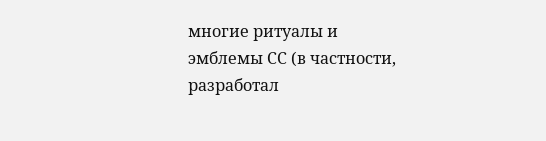многие ритуалы и эмблемы СС (в частности, разработал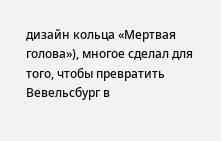дизайн кольца «Мертвая голова»), многое сделал для того, чтобы превратить Вевельсбург в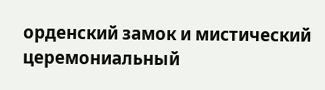орденский замок и мистический церемониальный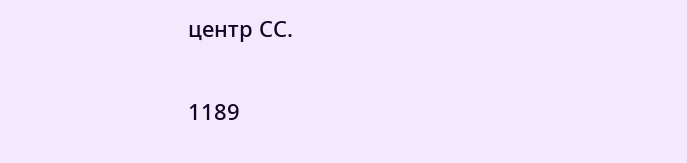центр СС.

1189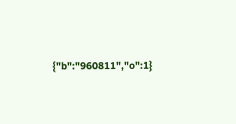{"b":"960811","o":1}